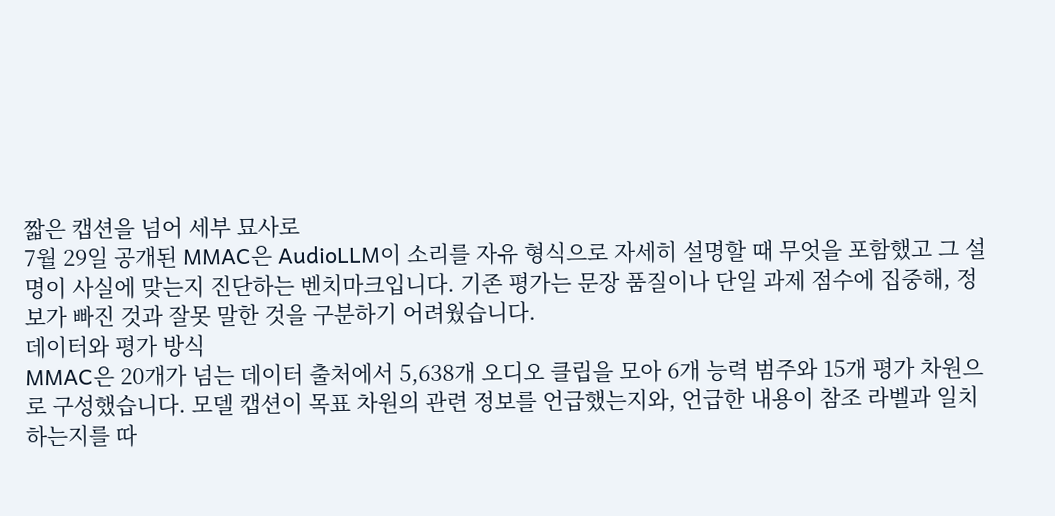짧은 캡션을 넘어 세부 묘사로
7월 29일 공개된 MMAC은 AudioLLM이 소리를 자유 형식으로 자세히 설명할 때 무엇을 포함했고 그 설명이 사실에 맞는지 진단하는 벤치마크입니다. 기존 평가는 문장 품질이나 단일 과제 점수에 집중해, 정보가 빠진 것과 잘못 말한 것을 구분하기 어려웠습니다.
데이터와 평가 방식
MMAC은 20개가 넘는 데이터 출처에서 5,638개 오디오 클립을 모아 6개 능력 범주와 15개 평가 차원으로 구성했습니다. 모델 캡션이 목표 차원의 관련 정보를 언급했는지와, 언급한 내용이 참조 라벨과 일치하는지를 따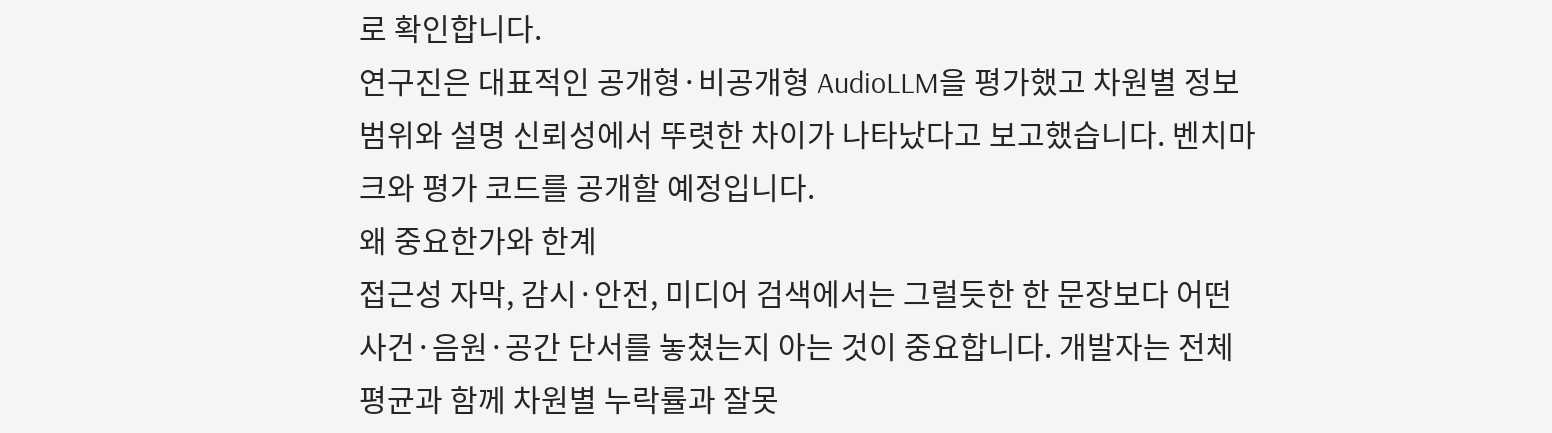로 확인합니다.
연구진은 대표적인 공개형·비공개형 AudioLLM을 평가했고 차원별 정보 범위와 설명 신뢰성에서 뚜렷한 차이가 나타났다고 보고했습니다. 벤치마크와 평가 코드를 공개할 예정입니다.
왜 중요한가와 한계
접근성 자막, 감시·안전, 미디어 검색에서는 그럴듯한 한 문장보다 어떤 사건·음원·공간 단서를 놓쳤는지 아는 것이 중요합니다. 개발자는 전체 평균과 함께 차원별 누락률과 잘못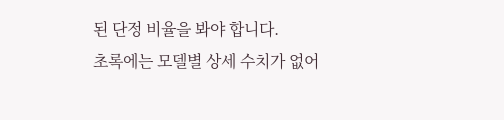된 단정 비율을 봐야 합니다.
초록에는 모델별 상세 수치가 없어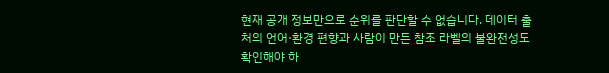현재 공개 정보만으로 순위를 판단할 수 없습니다. 데이터 출처의 언어·환경 편향과 사람이 만든 참조 라벨의 불완전성도 확인해야 하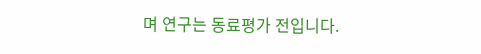며 연구는 동료평가 전입니다.